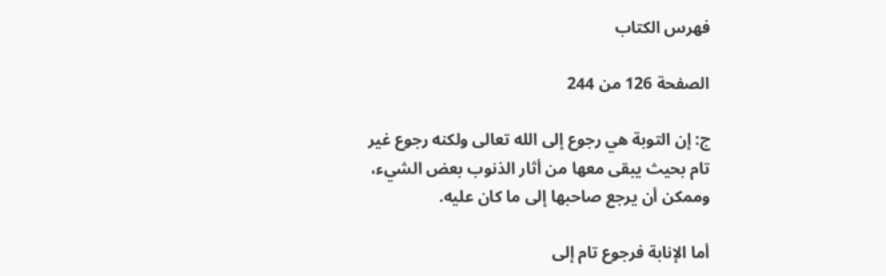فهرس الكتاب

الصفحة 126 من 244

ج: إن التوبة هي رجوع إلى الله تعالى ولكنه رجوع غير تام بحيث يبقى معها من أثار الذنوب بعض الشيء، وممكن أن يرجع صاحبها إلى ما كان عليه.

أما الإنابة فرجوع تام إلى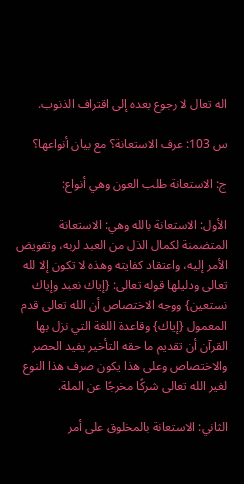اله تعال لا رجوع بعده إلى اقتراف الذنوب.

س 103: عرف الاستعانة؟ مع بيان أنواعها؟

ج: الاستعانة طلب العون وهي أنواع:

الأول: الاستعانة بالله وهي: الاستعانة المتضمنة لكمال الذل من العبد لربه، وتفويض الأمر إليه، واعتقاد كفايته وهذه لا تكون إلا لله تعالى ودليلها قوله تعالى: {إياك نعبد وإياك نستعين} ووجه الاختصاص أن الله تعالى قدم المعمول {إياك} وقاعدة اللغة التي نزل بها القرآن أن تقديم ما حقه التأخير يفيد الحصر والاختصاص وعلى هذا يكون صرف هذا النوع لغير الله تعالى شركًا مخرجًا عن الملة.

الثاني: الاستعانة بالمخلوق على أمر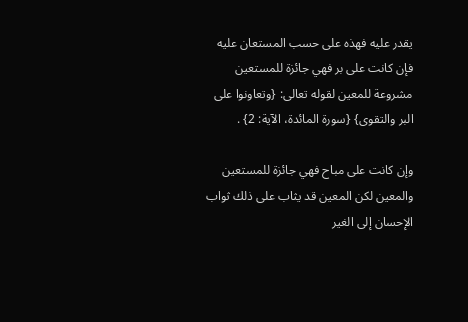يقدر عليه فهذه على حسب المستعان عليه فإن كانت على بر فهي جائزة للمستعين مشروعة للمعين لقوله تعالى: {وتعاونوا على البر والتقوى} {سورة المائدة، الآية: 2} .

وإن كانت على مباح فهي جائزة للمستعين والمعين لكن المعين قد يثاب على ذلك ثواب الإحسان إلى الغير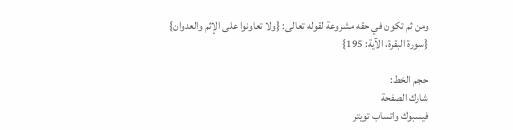ومن ثم تكون في حقه مشروعة لقوله تعالى: {ولا تعاونوا على الإثم والعدوان} {سورة البقرة، الآية: 195}

حجم الخط:
شارك الصفحة
فيسبوك واتساب تويتر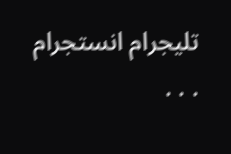تليجرام انستجرام
. . .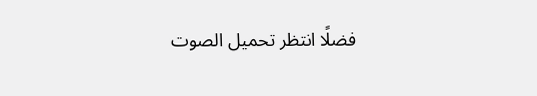فضلًا انتظر تحميل الصوت